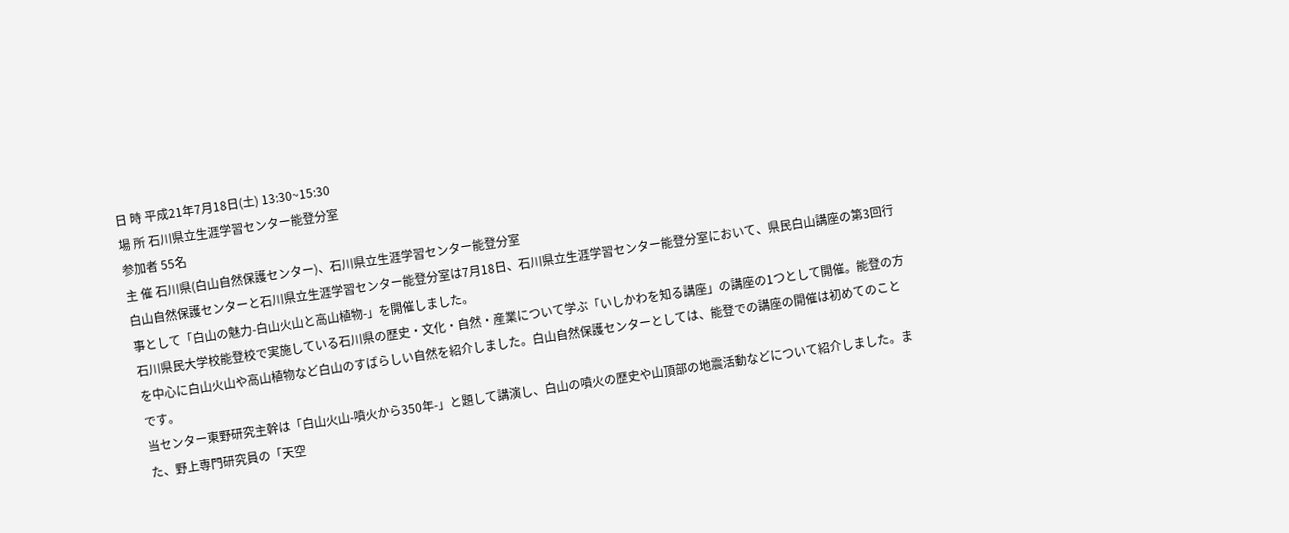日 時 平成21年7月18日(土) 13:30~15:30
場 所 石川県立生涯学習センター能登分室
参加者 55名
主 催 石川県(白山自然保護センター)、石川県立生涯学習センター能登分室
白山自然保護センターと石川県立生涯学習センター能登分室は7月18日、石川県立生涯学習センター能登分室において、県民白山講座の第3回行事として「白山の魅力-白山火山と高山植物-」を開催しました。
石川県民大学校能登校で実施している石川県の歴史・文化・自然・産業について学ぶ「いしかわを知る講座」の講座の1つとして開催。能登の方を中心に白山火山や高山植物など白山のすばらしい自然を紹介しました。白山自然保護センターとしては、能登での講座の開催は初めてのことです。
当センター東野研究主幹は「白山火山-噴火から350年-」と題して講演し、白山の噴火の歴史や山頂部の地震活動などについて紹介しました。また、野上専門研究員の「天空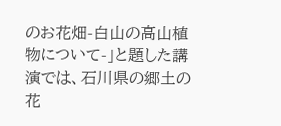のお花畑-白山の高山植物について-」と題した講演では、石川県の郷土の花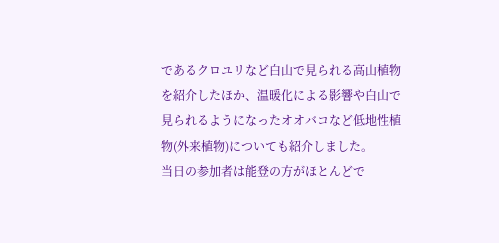であるクロユリなど白山で見られる高山植物を紹介したほか、温暖化による影響や白山で見られるようになったオオバコなど低地性植物(外来植物)についても紹介しました。
当日の参加者は能登の方がほとんどで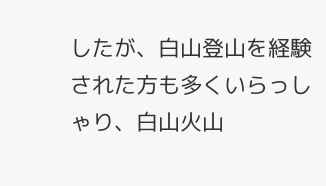したが、白山登山を経験された方も多くいらっしゃり、白山火山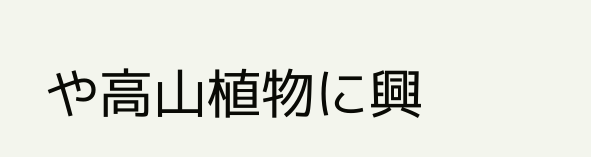や高山植物に興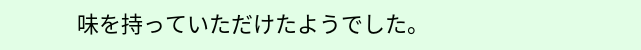味を持っていただけたようでした。